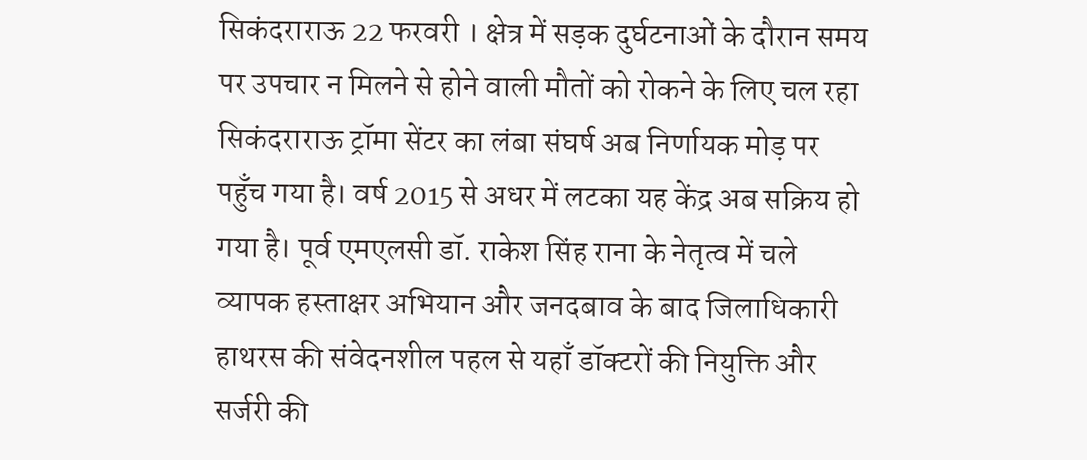सिकंदराराऊ 22 फरवरी । क्षेत्र में सड़क दुर्घटनाओं के दौरान समय पर उपचार न मिलने से होने वाली मौतों को रोकने के लिए चल रहा सिकंदराराऊ ट्रॉमा सेंटर का लंबा संघर्ष अब निर्णायक मोड़ पर पहुँच गया है। वर्ष 2015 से अधर में लटका यह केंद्र अब सक्रिय हो गया है। पूर्व एमएलसी डॉ. राकेश सिंह राना के नेतृत्व में चले व्यापक हस्ताक्षर अभियान और जनदबाव के बाद जिलाधिकारी हाथरस की संवेदनशील पहल से यहाँ डॉक्टरों की नियुक्ति और सर्जरी की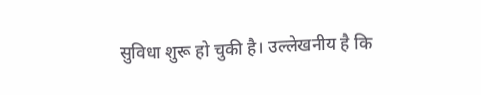सुविधा शुरू हो चुकी है। उल्लेखनीय है कि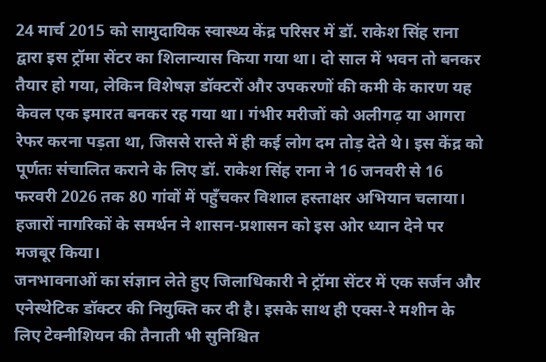24 मार्च 2015 को सामुदायिक स्वास्थ्य केंद्र परिसर में डॉ. राकेश सिंह राना द्वारा इस ट्रॉमा सेंटर का शिलान्यास किया गया था। दो साल में भवन तो बनकर तैयार हो गया, लेकिन विशेषज्ञ डॉक्टरों और उपकरणों की कमी के कारण यह केवल एक इमारत बनकर रह गया था। गंभीर मरीजों को अलीगढ़ या आगरा रेफर करना पड़ता था, जिससे रास्ते में ही कई लोग दम तोड़ देते थे। इस केंद्र को पूर्णतः संचालित कराने के लिए डॉ. राकेश सिंह राना ने 16 जनवरी से 16 फरवरी 2026 तक 80 गांवों में पहुँचकर विशाल हस्ताक्षर अभियान चलाया। हजारों नागरिकों के समर्थन ने शासन-प्रशासन को इस ओर ध्यान देने पर मजबूर किया।
जनभावनाओं का संज्ञान लेते हुए जिलाधिकारी ने ट्रॉमा सेंटर में एक सर्जन और एनेस्थेटिक डॉक्टर की नियुक्ति कर दी है। इसके साथ ही एक्स-रे मशीन के लिए टेक्नीशियन की तैनाती भी सुनिश्चित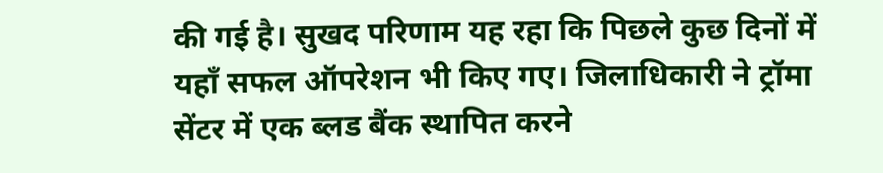की गई है। सुखद परिणाम यह रहा कि पिछले कुछ दिनों में यहाँ सफल ऑपरेशन भी किए गए। जिलाधिकारी ने ट्रॉमा सेंटर में एक ब्लड बैंक स्थापित करने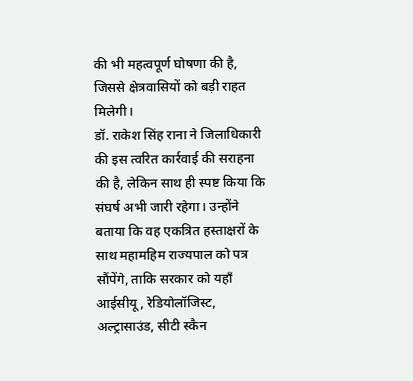की भी महत्वपूर्ण घोषणा की है, जिससे क्षेत्रवासियों को बड़ी राहत मिलेगी।
डॉ. राकेश सिंह राना ने जिलाधिकारी की इस त्वरित कार्रवाई की सराहना की है, लेकिन साथ ही स्पष्ट किया कि संघर्ष अभी जारी रहेगा। उन्होंने बताया कि वह एकत्रित हस्ताक्षरों के साथ महामहिम राज्यपाल को पत्र सौंपेंगे, ताकि सरकार को यहाँ आईसीयू, रेडियोलॉजिस्ट, अल्ट्रासाउंड, सीटी स्कैन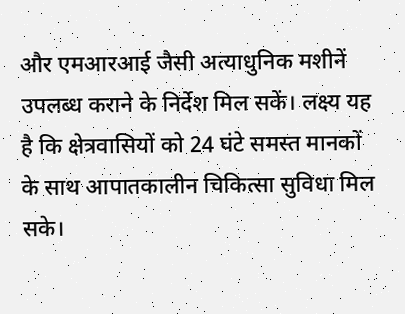और एमआरआई जैसी अत्याधुनिक मशीनें उपलब्ध कराने के निर्देश मिल सकें। लक्ष्य यह है कि क्षेत्रवासियों को 24 घंटे समस्त मानकों के साथ आपातकालीन चिकित्सा सुविधा मिल सके।